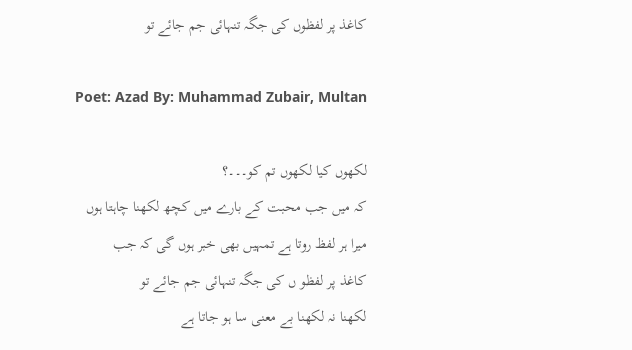کاغذ پر لفظوں کی جگہ تنہائی جم جائے تو

Poet: Azad By: Muhammad Zubair, Multan

لکھوں کیا لکھوں تم کو۔۔۔؟
کہ میں جب محبت کے بارے میں کچھ لکھنا چاہتا ہوں
میرا ہر لفظ روتا ہے تمہیں بھی خبر ہوں گی کہ جب
کاغذ پر لفظو ں کی جگہ تنہائی جم جائے تو
لکھنا نہ لکھنا بے معنی سا ہو جاتا ہے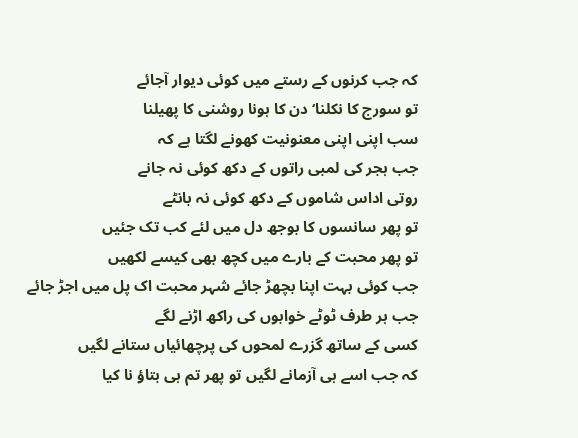کہ جب کرنوں کے رستے میں کوئی دیوار آجائے
تو سورج کا نکلنا‘ دن کا ہونا روشنی کا پھیلنا
سب اپنی اپنی معنونیت کھونے لگتا ہے کہ
جب ہجر کی لمبی راتوں کے دکھ کوئی نہ جانے
روتی اداس شاموں کے دکھ کوئی نہ بانٹے
تو پھر سانسوں کا بوجھ دل میں لئے کب تک جئیں
تو پھر محبت کے بارے میں کچھ بھی کیسے لکھیں
جب کوئی بہت اپنا بچھڑ جائے شہر محبت اک پل میں اجڑ جائے
جب ہر طرف ٹوٹے خوابوں کی راکھ اڑنے لگے
کسی کے ساتھ گزرے لمحوں کی پرچھائیاں ستانے لگیں
کہ جب اسے ہی آزمانے لگیں تو پھر تم ہی بتاؤ نا کیا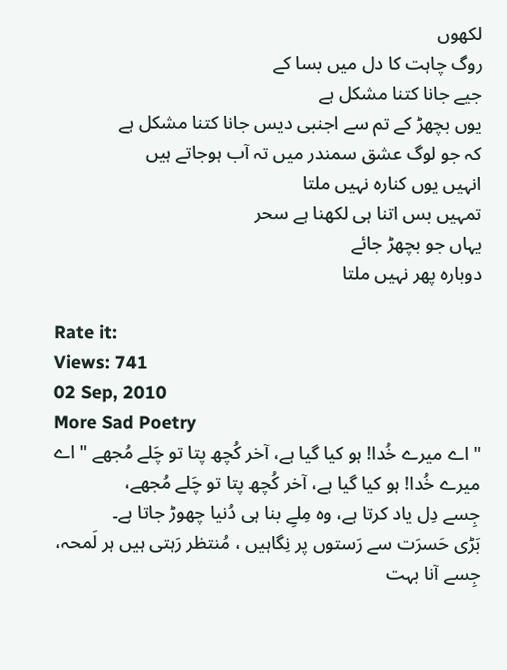لکھوں
روگ چاہت کا دل میں بسا کے
جیے جانا کتنا مشکل ہے
یوں بچھڑ کے تم سے اجنبی دیس جانا کتنا مشکل ہے
کہ جو لوگ عشق سمندر میں تہ آب ہوجاتے ہیں
انہیں یوں کنارہ نہیں ملتا
تمہیں بس اتنا ہی لکھنا ہے سحر
یہاں جو بچھڑ جائے
دوبارہ پھر نہیں ملتا

Rate it:
Views: 741
02 Sep, 2010
More Sad Poetry
" اے میرے خُدا! ہو کیا گیا ہے، آخر کُچھ پتا تو چَلے مُجھے " اے میرے خُدا! ہو کیا گیا ہے، آخر کُچھ پتا تو چَلے مُجھے،
جِسے دِل یاد کرتا ہے، وہ مِلےِ بنا ہی دُنیا چھوڑ جاتا ہے۔
بَڑی حَسرَت سے رَستوں پر نِگاہیں ، مُنتظر رَہتی ہیں ہر لَمحہ،
جِسے آنا بہت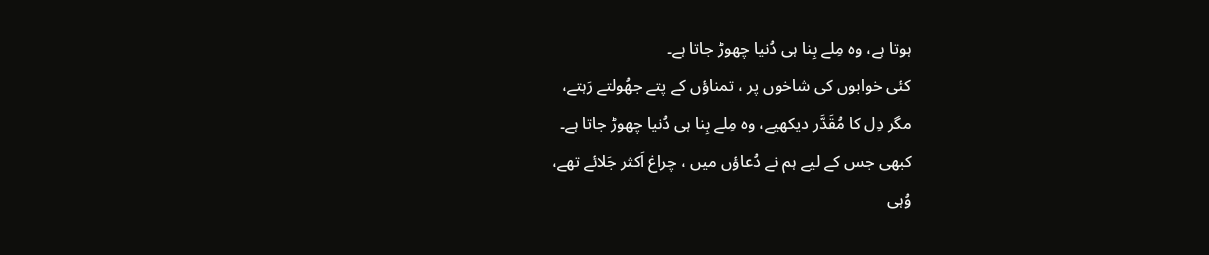ہوتا ہے، وہ مِلے بِنا ہی دُنیا چھوڑ جاتا ہے۔
کئی خوابوں کی شاخوں پر ، تمناؤں کے پتے جھُولتے رَہتے،
مگر دِل کا مُقَدَّر دیکھیے، وہ مِلے بِنا ہی دُنیا چھوڑ جاتا ہے۔
کبھی جس کے لیے ہم نے دُعاؤں میں ، چراغ اَکثر جَلائے تھے،
وُہی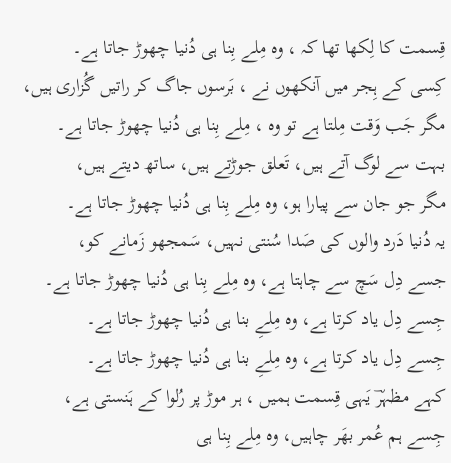قِسمت کا لِکھا تھا کہ ، وہ مِلے بِنا ہی دُنیا چھوڑ جاتا ہے۔
کِسی کے ہِجر میں آنکھوں نے ، بَرسوں جاگ کر راتیں گُزاری ہیں،
مگر جَب وَقت مِلتا ہے تو وہ ، مِلے بِنا ہی دُنیا چھوڑ جاتا ہے۔
بہت سے لوگ آتے ہیں، تَعلق جوڑتے ہیں، ساتھ دیتے ہیں،
مگر جو جان سے پیارا ہو، وہ مِلے بِنا ہی دُنیا چھوڑ جاتا ہے۔
یہ دُنیا دَرد والوں کی صَدا سُنتی نہیں، سَمجھو زَمانے کو،
جسے دِل سَچ سے چاہتا ہے، وہ مِلے بِنا ہی دُنیا چھوڑ جاتا ہے۔
جِسے دِل یاد کرتا ہے، وہ مِلےِ بنا ہی دُنیا چھوڑ جاتا ہے۔
جِسے دِل یاد کرتا ہے، وہ مِلےِ بنا ہی دُنیا چھوڑ جاتا ہے۔
کہے مظہرؔ یَہی قِسمت ہمیں ، ہر موڑ پر رُلوا کے ہَنستی ہے،
جِسے ہم عُمر بھَر چاہیں، وہ مِلے بِنا ہی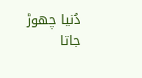دُنیا چھوڑ جاتا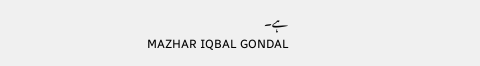ہے۔
MAZHAR IQBAL GONDAL